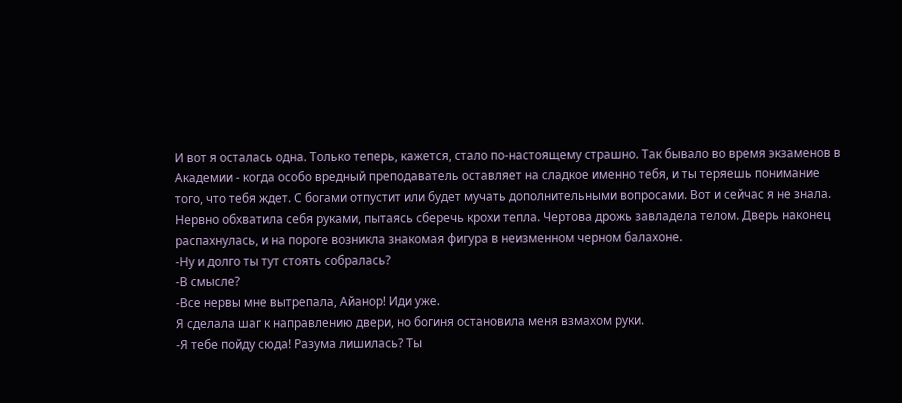И вот я осталась одна. Только теперь, кажется, стало по-настоящему страшно. Так бывало во время экзаменов в Академии - когда особо вредный преподаватель оставляет на сладкое именно тебя, и ты теряешь понимание того, что тебя ждет. С богами отпустит или будет мучать дополнительными вопросами. Вот и сейчас я не знала. Нервно обхватила себя руками, пытаясь сберечь крохи тепла. Чертова дрожь завладела телом. Дверь наконец распахнулась, и на пороге возникла знакомая фигура в неизменном черном балахоне.
-Ну и долго ты тут стоять собралась?
-В смысле?
-Все нервы мне вытрепала, Айанор! Иди уже.
Я сделала шаг к направлению двери, но богиня остановила меня взмахом руки.
-Я тебе пойду сюда! Разума лишилась? Ты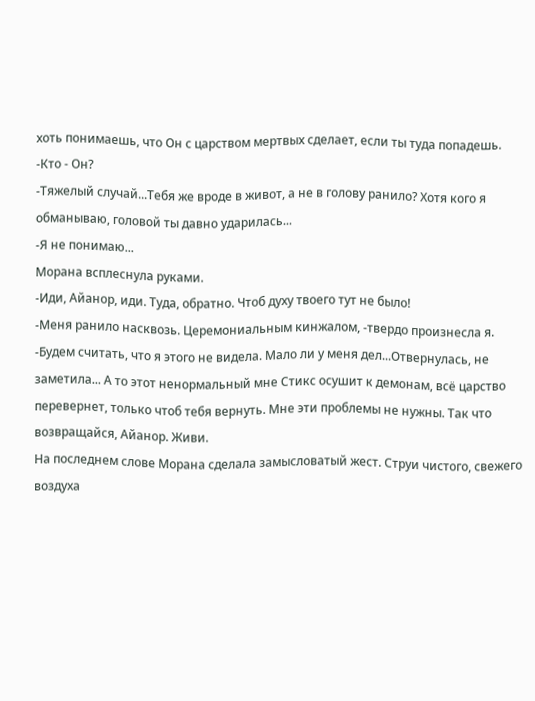хоть понимаешь, что Он с царством мертвых сделает, если ты туда попадешь.
-Кто - Он?
-Тяжелый случай...Тебя же вроде в живот, а не в голову ранило? Хотя кого я обманываю, головой ты давно ударилась...
-Я не понимаю...
Морана всплеснула руками.
-Иди, Айанор, иди. Туда, обратно. Чтоб духу твоего тут не было!
-Меня ранило насквозь. Церемониальным кинжалом, -твердо произнесла я.
-Будем считать, что я этого не видела. Мало ли у меня дел...Отвернулась, не заметила... А то этот ненормальный мне Стикс осушит к демонам, всё царство перевернет, только чтоб тебя вернуть. Мне эти проблемы не нужны. Так что возвращайся, Айанор. Живи.
На последнем слове Морана сделала замысловатый жест. Струи чистого, свежего воздуха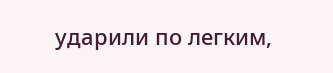ударили по легким,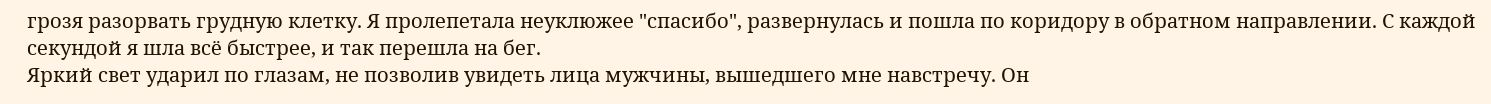грозя разорвать грудную клетку. Я пролепетала неуклюжее "спасибо", развернулась и пошла по коридору в обратном направлении. С каждой секундой я шла всё быстрее, и так перешла на бег.
Яркий свет ударил по глазам, не позволив увидеть лица мужчины, вышедшего мне навстречу. Он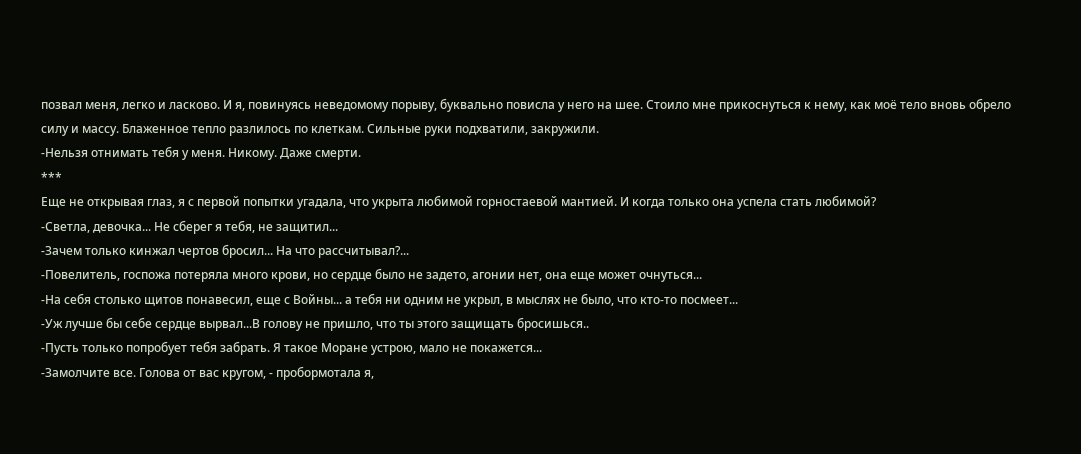позвал меня, легко и ласково. И я, повинуясь неведомому порыву, буквально повисла у него на шее. Стоило мне прикоснуться к нему, как моё тело вновь обрело силу и массу. Блаженное тепло разлилось по клеткам. Сильные руки подхватили, закружили.
-Нельзя отнимать тебя у меня. Никому. Даже смерти.
***
Еще не открывая глаз, я с первой попытки угадала, что укрыта любимой горностаевой мантией. И когда только она успела стать любимой?
-Светла, девочка... Не сберег я тебя, не защитил...
-Зачем только кинжал чертов бросил... На что рассчитывал?...
-Повелитель, госпожа потеряла много крови, но сердце было не задето, агонии нет, она еще может очнуться...
-На себя столько щитов понавесил, еще с Войны... а тебя ни одним не укрыл, в мыслях не было, что кто-то посмеет...
-Уж лучше бы себе сердце вырвал...В голову не пришло, что ты этого защищать бросишься..
-Пусть только попробует тебя забрать. Я такое Моране устрою, мало не покажется...
-Замолчите все. Голова от вас кругом, - пробормотала я,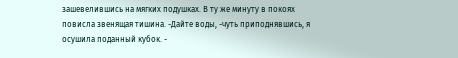зашевелившись на мягких подушках. В ту же минуту в покоях повисла звенящая тишина. -Дайте воды, -чуть приподнявшись, я осушила поданный кубок. -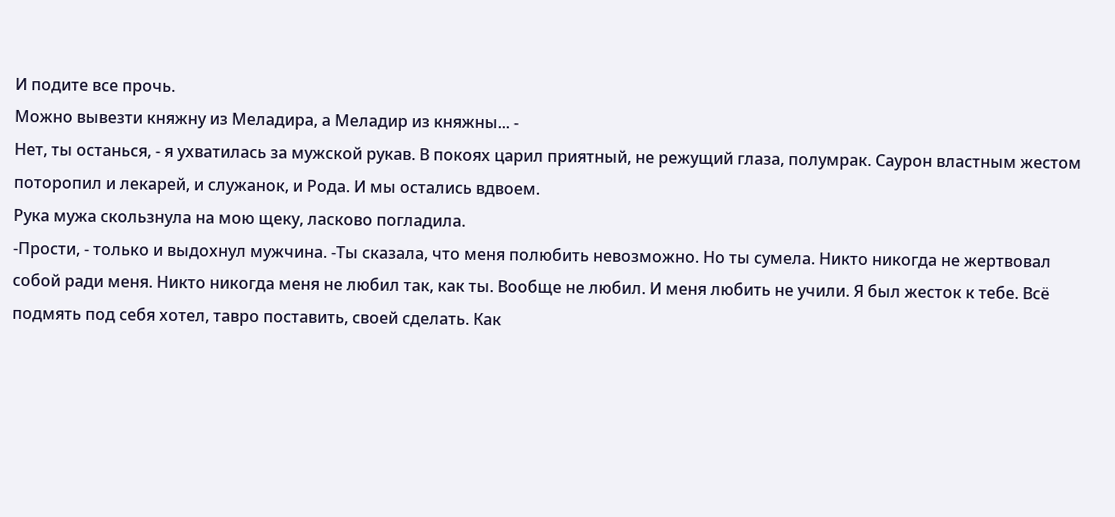И подите все прочь.
Можно вывезти княжну из Меладира, а Меладир из княжны... -
Нет, ты останься, - я ухватилась за мужской рукав. В покоях царил приятный, не режущий глаза, полумрак. Саурон властным жестом поторопил и лекарей, и служанок, и Рода. И мы остались вдвоем.
Рука мужа скользнула на мою щеку, ласково погладила.
-Прости, - только и выдохнул мужчина. -Ты сказала, что меня полюбить невозможно. Но ты сумела. Никто никогда не жертвовал собой ради меня. Никто никогда меня не любил так, как ты. Вообще не любил. И меня любить не учили. Я был жесток к тебе. Всё подмять под себя хотел, тавро поставить, своей сделать. Как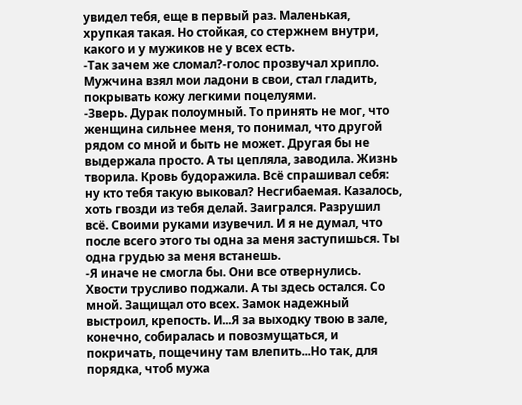увидел тебя, еще в первый раз. Маленькая, хрупкая такая. Но стойкая, со стержнем внутри, какого и у мужиков не у всех есть.
-Так зачем же сломал?-голос прозвучал хрипло.
Мужчина взял мои ладони в свои, стал гладить, покрывать кожу легкими поцелуями.
-Зверь. Дурак полоумный. То принять не мог, что женщина сильнее меня, то понимал, что другой рядом со мной и быть не может. Другая бы не выдержала просто. А ты цепляла, заводила. Жизнь творила. Кровь будоражила. Всё спрашивал себя: ну кто тебя такую выковал? Несгибаемая. Казалось, хоть гвозди из тебя делай. Заигрался. Разрушил всё. Своими руками изувечил. И я не думал, что после всего этого ты одна за меня заступишься. Ты одна грудью за меня встанешь.
-Я иначе не смогла бы. Они все отвернулись. Хвости трусливо поджали. А ты здесь остался. Со мной. Защищал ото всех. Замок надежный выстроил, крепость. И...Я за выходку твою в зале, конечно, собиралась и повозмущаться, и покричать, пощечину там влепить...Но так, для порядка, чтоб мужа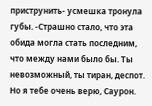приструнить- усмешка тронула губы. -Страшно стало, что эта обида могла стать последним, что между нами было бы. Ты невозможный, ты тиран, деспот. Но я тебе очень верю, Саурон.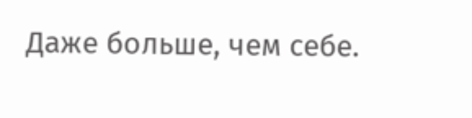Даже больше, чем себе.